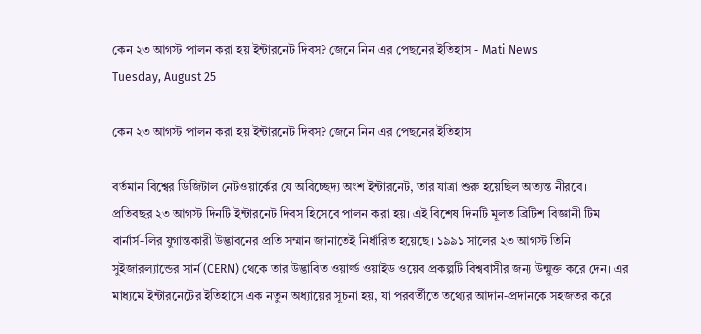কেন ২৩ আগস্ট পালন করা হয় ইন্টারনেট দিবস? জেনে নিন এর পেছনের ইতিহাস - Mati News
Tuesday, August 25

কেন ২৩ আগস্ট পালন করা হয় ইন্টারনেট দিবস? জেনে নিন এর পেছনের ইতিহাস

বর্তমান বিশ্বের ডিজিটাল নেটওয়ার্কের যে অবিচ্ছেদ্য অংশ ইন্টারনেট, তার যাত্রা শুরু হয়েছিল অত্যন্ত নীরবে। প্রতিবছর ২৩ আগস্ট দিনটি ইন্টারনেট দিবস হিসেবে পালন করা হয়। এই বিশেষ দিনটি মূলত ব্রিটিশ বিজ্ঞানী টিম বার্নার্স-লির যুগান্তকারী উদ্ভাবনের প্রতি সম্মান জানাতেই নির্ধারিত হয়েছে। ১৯৯১ সালের ২৩ আগস্ট তিনি সুইজারল্যান্ডের সার্ন (CERN) থেকে তার উদ্ভাবিত ওয়ার্ল্ড ওয়াইড ওয়েব প্রকল্পটি বিশ্ববাসীর জন্য উন্মুক্ত করে দেন। এর মাধ্যমে ইন্টারনেটের ইতিহাসে এক নতুন অধ্যায়ের সূচনা হয়, যা পরবর্তীতে তথ্যের আদান-প্রদানকে সহজতর করে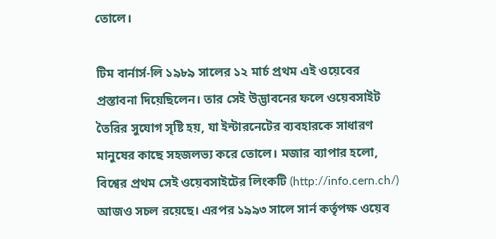তোলে।

টিম বার্নার্স-লি ১৯৮৯ সালের ১২ মার্চ প্রথম এই ওয়েবের প্রস্তাবনা দিয়েছিলেন। তার সেই উদ্ভাবনের ফলে ওয়েবসাইট তৈরির সুযোগ সৃষ্টি হয়, যা ইন্টারনেটের ব্যবহারকে সাধারণ মানুষের কাছে সহজলভ্য করে তোলে। মজার ব্যাপার হলো, বিশ্বের প্রথম সেই ওয়েবসাইটের লিংকটি (http://info.cern.ch/) আজও সচল রয়েছে। এরপর ১৯৯৩ সালে সার্ন কর্তৃপক্ষ ওয়েব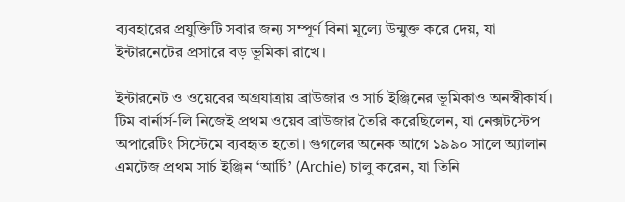ব্যবহারের প্রযুক্তিটি সবার জন্য সম্পূর্ণ বিনা মূল্যে উন্মুক্ত করে দেয়, যা ইন্টারনেটের প্রসারে বড় ভূমিকা রাখে।

ইন্টারনেট ও ওয়েবের অগ্রযাত্রায় ব্রাউজার ও সার্চ ইঞ্জিনের ভূমিকাও অনস্বীকার্য। টিম বার্নার্স-লি নিজেই প্রথম ওয়েব ব্রাউজার তৈরি করেছিলেন, যা নেক্সটস্টেপ অপারেটিং সিস্টেমে ব্যবহৃত হতো। গুগলের অনেক আগে ১৯৯০ সালে অ্যালান এমটেজ প্রথম সার্চ ইঞ্জিন ‘আর্চি’ (Archie) চালু করেন, যা তিনি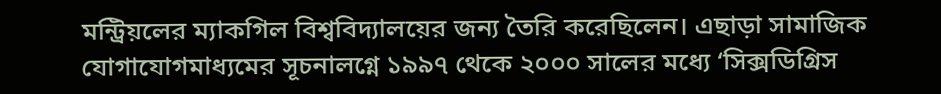মন্ট্রিয়লের ম্যাকগিল বিশ্ববিদ্যালয়ের জন্য তৈরি করেছিলেন। এছাড়া সামাজিক যোগাযোগমাধ্যমের সূচনালগ্নে ১৯৯৭ থেকে ২০০০ সালের মধ্যে ‘সিক্সডিগ্রিস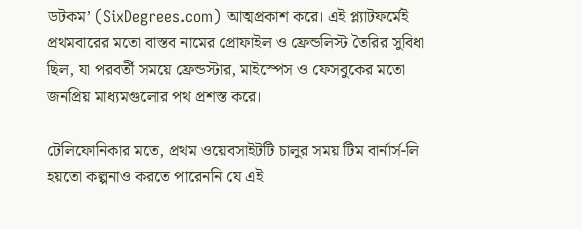ডটকম’ (SixDegrees.com) আত্মপ্রকাশ করে। এই প্ল্যাটফর্মেই প্রথমবারের মতো বাস্তব নামের প্রোফাইল ও ফ্রেন্ডলিস্ট তৈরির সুবিধা ছিল, যা পরবর্তী সময়ে ফ্রেন্ডস্টার, মাইস্পেস ও ফেসবুকের মতো জনপ্রিয় মাধ্যমগুলোর পথ প্রশস্ত করে।

টেলিফোনিকার মতে, প্রথম ওয়েবসাইটটি চালুর সময় টিম বার্নার্স-লি হয়তো কল্পনাও করতে পারেননি যে এই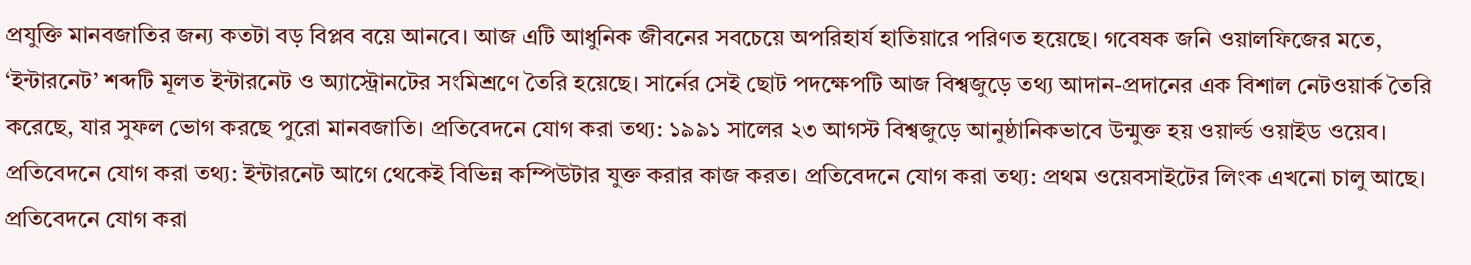প্রযুক্তি মানবজাতির জন্য কতটা বড় বিপ্লব বয়ে আনবে। আজ এটি আধুনিক জীবনের সবচেয়ে অপরিহার্য হাতিয়ারে পরিণত হয়েছে। গবেষক জনি ওয়ালফিজের মতে, ‘ইন্টারনেট’ শব্দটি মূলত ইন্টারনেট ও অ্যাস্ট্রোনটের সংমিশ্রণে তৈরি হয়েছে। সার্নের সেই ছোট পদক্ষেপটি আজ বিশ্বজুড়ে তথ্য আদান-প্রদানের এক বিশাল নেটওয়ার্ক তৈরি করেছে, যার সুফল ভোগ করছে পুরো মানবজাতি। প্রতিবেদনে যোগ করা তথ্য: ১৯৯১ সালের ২৩ আগস্ট বিশ্বজুড়ে আনুষ্ঠানিকভাবে উন্মুক্ত হয় ওয়ার্ল্ড ওয়াইড ওয়েব। প্রতিবেদনে যোগ করা তথ্য: ইন্টারনেট আগে থেকেই বিভিন্ন কম্পিউটার যুক্ত করার কাজ করত। প্রতিবেদনে যোগ করা তথ্য: প্রথম ওয়েবসাইটের লিংক এখনো চালু আছে। প্রতিবেদনে যোগ করা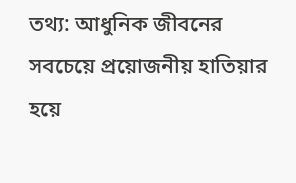তথ্য: আধুনিক জীবনের সবচেয়ে প্রয়োজনীয় হাতিয়ার হয়ে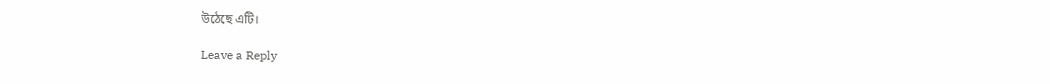উঠেছে এটি।

Leave a Reply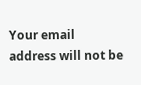Your email address will not be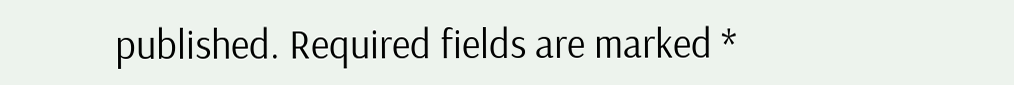published. Required fields are marked *